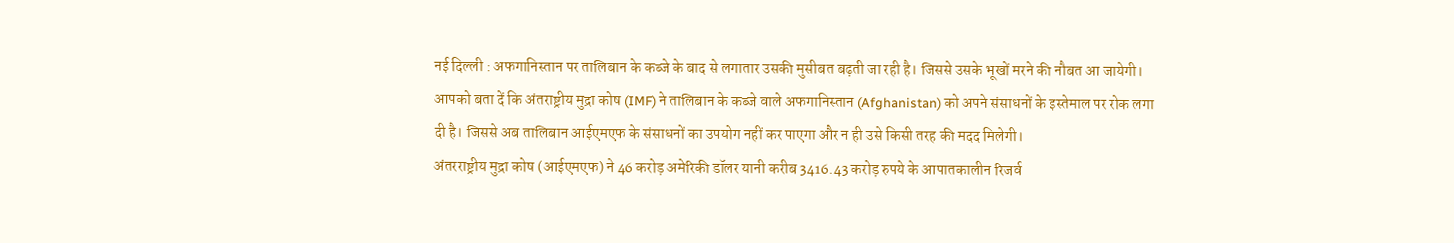नई दिल्ली : अफगानिस्तान पर तालिबान के कब्जे के बाद से लगातार उसकी मुसीबत बढ़ती जा रही है। जिससे उसके भूखों मरने की नौबत आ जायेगी। आपको बता दें कि अंतराष्ट्रीय मुद्रा कोष (IMF) ने तालिबान के कब्जे वाले अफगानिस्तान (Afghanistan) को अपने संसाधनों के इस्तेमाल पर रोक लगा दी है। जिससे अब तालिबान आईएमएफ के संसाधनों का उपयोग नहीं कर पाएगा और न ही उसे किसी तरह की मदद मिलेगी।
अंतरराष्ट्रीय मुद्रा कोष (आईएमएफ) ने 46 करोड़ अमेरिकी डॉलर यानी करीब 3416.43 करोड़ रुपये के आपातकालीन रिजर्व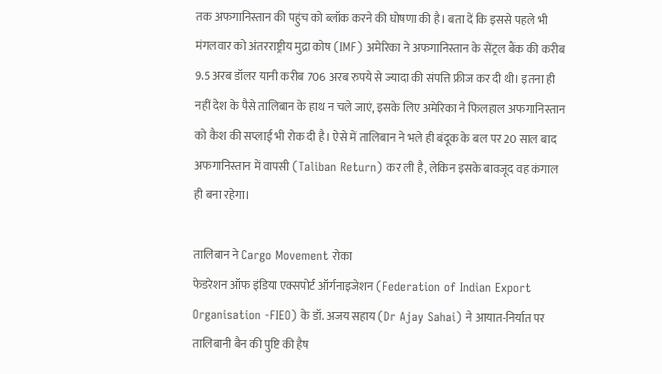तक अफगानिस्तान की पहुंच को ब्लॉक करने की घोषणा की है। बता दें कि इससे पहले भी मंगलवार को अंतरराष्ट्रीय मुद्रा कोष (IMF) अमेरिका ने अफगानिस्तान के सेंट्रल बैंक की करीब 9.5 अरब डॉलर यानी करीब 706 अरब रुपये से ज्यादा की संपत्ति फ्रीज कर दी थी। इतना ही नहीं देश के पैसे तालिबान के हाथ न चले जाएं, इसके लिए अमेरिका ने फिलहाल अफगानिस्तान को कैश की सप्लाई भी रोक दी है। ऐसे में तालिबान ने भले ही बंदूक के बल पर 20 साल बाद अफगानिस्तान में वापसी (Taliban Return) कर ली है, लेकिन इसके बावजूद वह कंगाल ही बना रहेगा।

तालिबान ने Cargo Movement रोका
फेडरेशन ऑफ इंडिया एक्सपोर्ट ऑर्गनाइजेशन (Federation of Indian Export Organisation -FIEO) के डॉ. अजय सहाय (Dr Ajay Sahai) ने आयात-निर्यात पर तालिबानी बैन की पुष्टि की हैष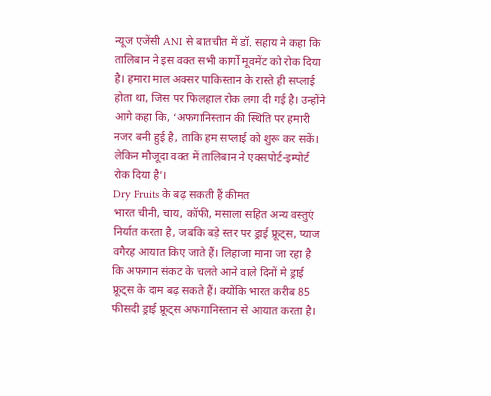न्यूज एजेंसी ANI से बातचीत में डॉ. सहाय ने कहा कि तालिबान ने इस वक्त सभी कार्गो मूवमेंट को रोक दिया है। हमारा माल अक्सर पाकिस्तान के रास्ते ही सप्लाई होता था, जिस पर फिलहाल रोक लगा दी गई है। उन्होंने आगे कहा कि, ‘अफगानिस्तान की स्थिति पर हमारी नजर बनी हुई है, ताकि हम सप्लाई को शुरू कर सकें। लेकिन मौजूदा वक्त में तालिबान ने एक्सपोर्ट-इम्पोर्ट रोक दिया है’।
Dry Fruits के बढ़ सकती हैं कीमत
भारत चीनी, चाय, कॉफी, मसाला सहित अन्य वस्तुएं निर्यात करता है, जबकि बड़े स्तर पर ड्राई फ्रूट्स, प्याज वगैरह आयात किए जाते हैं। लिहाजा माना जा रहा है कि अफगान संकट के चलते आने वाले दिनों मे ड्राई फ्रूट्स के दाम बढ़ सकते हैं। क्योंकि भारत करीब 85 फीसदी ड्राई फ्रूट्स अफगानिस्तान से आयात करता है।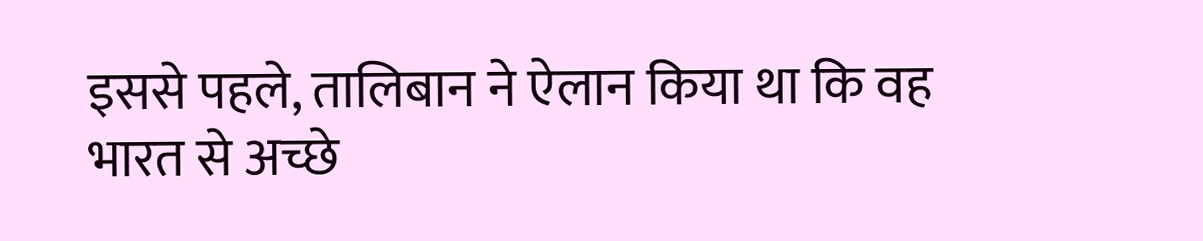इससे पहले, तालिबान ने ऐलान किया था कि वह भारत से अच्छे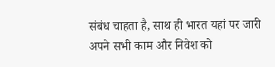संबंध चाहता है, साथ ही भारत यहां पर जारी अपने सभी काम और निवेश को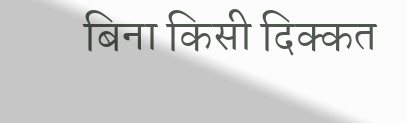बिना किसी दिक्कत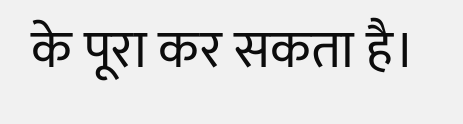के पूरा कर सकता है।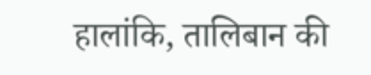हालांकि, तालिबान की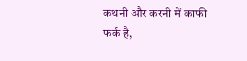कथनी और करनी में काफी फर्क है,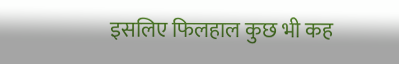इसलिए फिलहाल कुछ भी कह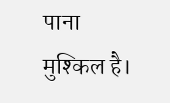पाना मुश्किल है।